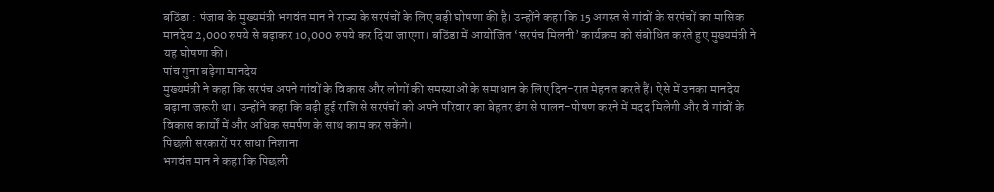बठिंडा : पंजाब के मुख्यमंत्री भगवंत मान ने राज्य के सरपंचों के लिए बड़ी घोषणा की है। उन्होंने कहा कि 15 अगस्त से गांवों के सरपंचों का मासिक मानदेय 2,000 रुपये से बढ़ाकर 10,000 रुपये कर दिया जाएगा। बठिंडा में आयोजित ‘सरपंच मिलनी’ कार्यक्रम को संबोधित करते हुए मुख्यमंत्री ने यह घोषणा की।
पांच गुना बढ़ेगा मानदेय
मुख्यमंत्री ने कहा कि सरपंच अपने गांवों के विकास और लोगों की समस्याओं के समाधान के लिए दिन-रात मेहनत करते हैं। ऐसे में उनका मानदेय बढ़ाना जरूरी था। उन्होंने कहा कि बढ़ी हुई राशि से सरपंचों को अपने परिवार का बेहतर ढंग से पालन-पोषण करने में मदद मिलेगी और वे गांवों के विकास कार्यों में और अधिक समर्पण के साथ काम कर सकेंगे।
पिछली सरकारों पर साधा निशाना
भगवंत मान ने कहा कि पिछली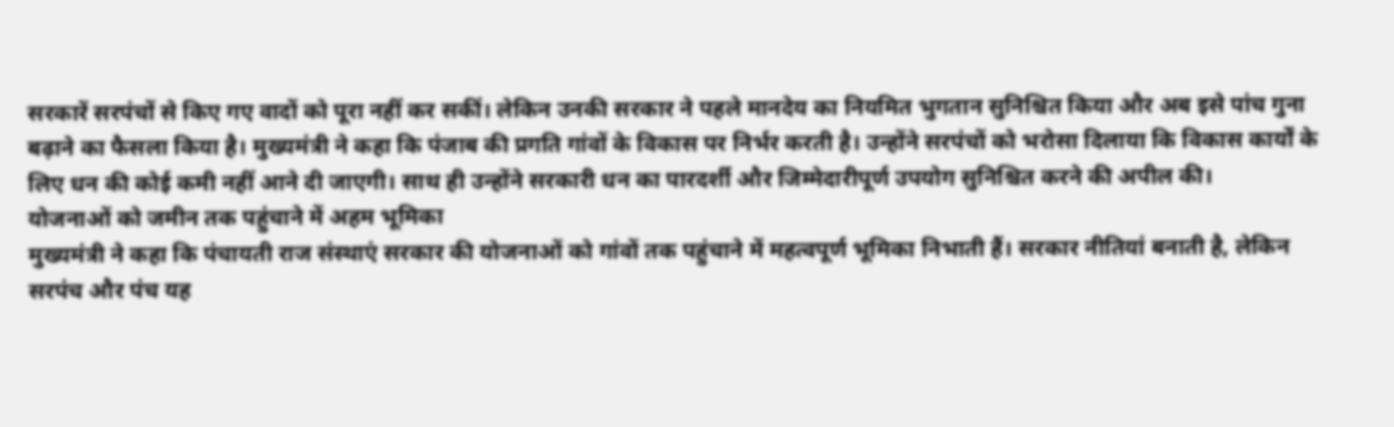सरकारें सरपंचों से किए गए वादों को पूरा नहीं कर सकीं। लेकिन उनकी सरकार ने पहले मानदेय का नियमित भुगतान सुनिश्चित किया और अब इसे पांच गुना बढ़ाने का फैसला किया है। मुख्यमंत्री ने कहा कि पंजाब की प्रगति गांवों के विकास पर निर्भर करती है। उन्होंने सरपंचों को भरोसा दिलाया कि विकास कार्यों के लिए धन की कोई कमी नहीं आने दी जाएगी। साथ ही उन्होंने सरकारी धन का पारदर्शी और जिम्मेदारीपूर्ण उपयोग सुनिश्चित करने की अपील की।
योजनाओं को जमीन तक पहुंचाने में अहम भूमिका
मुख्यमंत्री ने कहा कि पंचायती राज संस्थाएं सरकार की योजनाओं को गांवों तक पहुंचाने में महत्वपूर्ण भूमिका निभाती हैं। सरकार नीतियां बनाती है, लेकिन सरपंच और पंच यह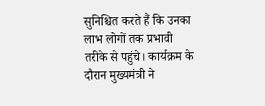सुनिश्चित करते हैं कि उनका लाभ लोगों तक प्रभावी तरीके से पहुंचे। कार्यक्रम के दौरान मुख्यमंत्री ने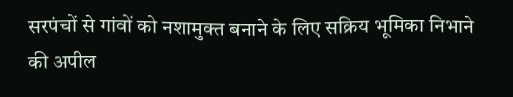सरपंचों से गांवों को नशामुक्त बनाने के लिए सक्रिय भूमिका निभाने की अपील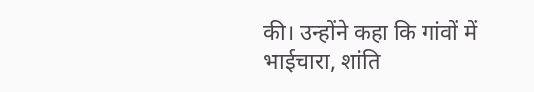की। उन्होंने कहा कि गांवों में भाईचारा, शांति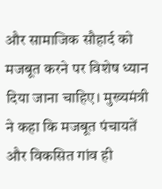और सामाजिक सौहार्द को मजबूत करने पर विशेष ध्यान दिया जाना चाहिए। मुख्यमंत्री ने कहा कि मजबूत पंचायतें और विकसित गांव ही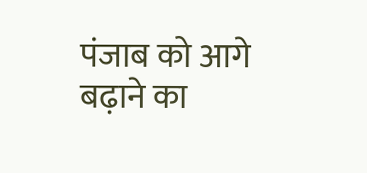पंजाब को आगे बढ़ाने का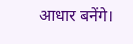आधार बनेंगे।